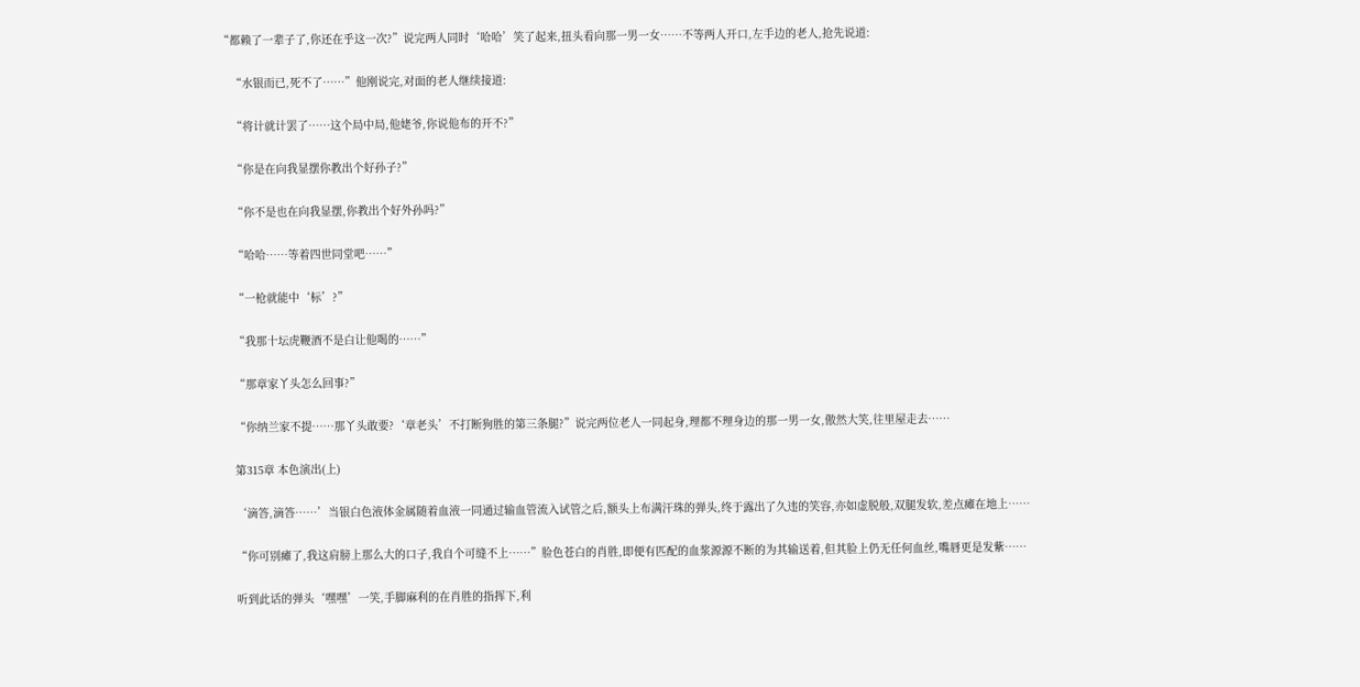“都赖了一辈子了,你还在乎这一次?”说完两人同时‘哈哈’笑了起来,扭头看向那一男一女……不等两人开口,左手边的老人,抢先说道:

    “水银而已,死不了……”他刚说完,对面的老人继续接道:

    “将计就计罢了……这个局中局,他姥爷,你说他布的开不?”

    “你是在向我显摆你教出个好孙子?”

    “你不是也在向我显摆,你教出个好外孙吗?”

    “哈哈……等着四世同堂吧……”

    “一枪就能中‘标’?”

    “我那十坛虎鞭酒不是白让他喝的……”

    “那章家丫头怎么回事?”

    “你纳兰家不提……那丫头敢要?‘章老头’不打断狗胜的第三条腿?”说完两位老人一同起身,理都不理身边的那一男一女,傲然大笑,往里屋走去……

    第315章 本色演出(上)

    ‘滴答,滴答……’当银白色液体金属随着血液一同通过输血管流入试管之后,额头上布满汗珠的弹头,终于露出了久违的笑容,亦如虚脱般,双腿发软,差点瘫在地上……

    “你可别瘫了,我这肩膀上那么大的口子,我自个可缝不上……”脸色苍白的肖胜,即便有匹配的血浆源源不断的为其输送着,但其脸上仍无任何血丝,嘴唇更是发紫……

    听到此话的弹头‘嘿嘿’一笑,手脚麻利的在肖胜的指挥下,利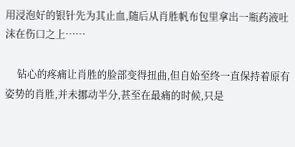用浸泡好的银针先为其止血,随后从肖胜帆布包里拿出一瓶药液吐沫在伤口之上……

    钻心的疼痛让肖胜的脸部变得扭曲,但自始至终一直保持着原有姿势的肖胜,并未挪动半分,甚至在最痛的时候,只是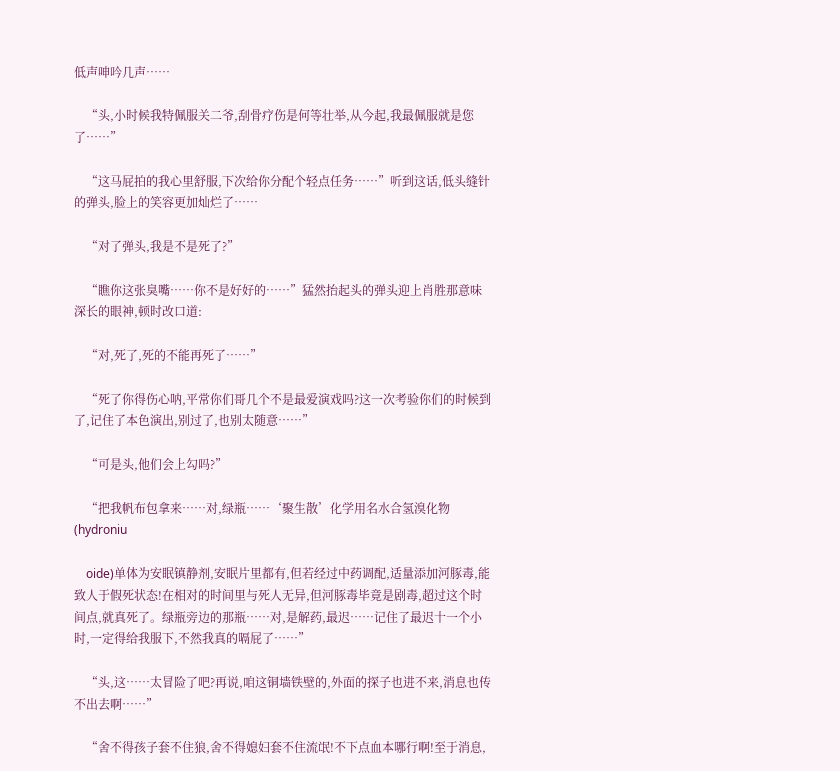低声呻吟几声……

    “头,小时候我特佩服关二爷,刮骨疗伤是何等壮举,从今起,我最佩服就是您了……”

    “这马屁拍的我心里舒服,下次给你分配个轻点任务……”听到这话,低头缝针的弹头,脸上的笑容更加灿烂了……

    “对了弹头,我是不是死了?”

    “瞧你这张臭嘴……你不是好好的……”猛然抬起头的弹头迎上肖胜那意味深长的眼神,顿时改口道:

    “对,死了,死的不能再死了……”

    “死了你得伤心呐,平常你们哥几个不是最爱演戏吗?这一次考验你们的时候到了,记住了本色演出,别过了,也别太随意……”

    “可是头,他们会上勾吗?”

    “把我帆布包拿来……对,绿瓶……‘聚生散’化学用名水合氢溴化物(hydroniu

    oide)单体为安眠镇静剂,安眠片里都有,但若经过中药调配,适量添加河豚毒,能致人于假死状态!在相对的时间里与死人无异,但河豚毒毕竟是剧毒,超过这个时间点,就真死了。绿瓶旁边的那瓶……对,是解药,最迟……记住了最迟十一个小时,一定得给我服下,不然我真的嗝屁了……”

    “头,这……太冒险了吧?再说,咱这铜墙铁壁的,外面的探子也进不来,消息也传不出去啊……”

    “舍不得孩子套不住狼,舍不得媳妇套不住流氓!不下点血本哪行啊!至于消息,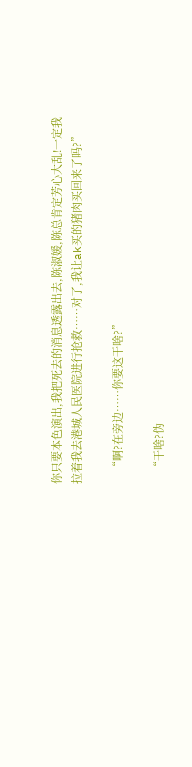你只要本色演出,我把死去的消息透露出去,陈淑媛,陈总肯定芳心大乱!一定我拉着我去港城人民医院进行抢救……对了,我让ak买的猪肉买回来了吗?”

    “啊?在旁边……你要这干啥?”

    “干啥?伪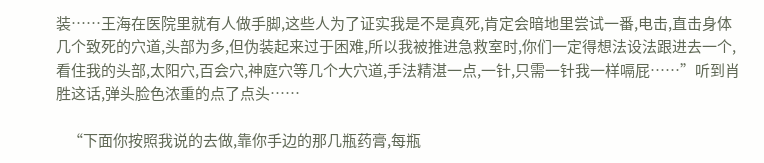装……王海在医院里就有人做手脚,这些人为了证实我是不是真死,肯定会暗地里尝试一番,电击,直击身体几个致死的穴道,头部为多,但伪装起来过于困难,所以我被推进急救室时,你们一定得想法设法跟进去一个,看住我的头部,太阳穴,百会穴,神庭穴等几个大穴道,手法精湛一点,一针,只需一针我一样嗝屁……”听到肖胜这话,弹头脸色浓重的点了点头……

    “下面你按照我说的去做,靠你手边的那几瓶药膏,每瓶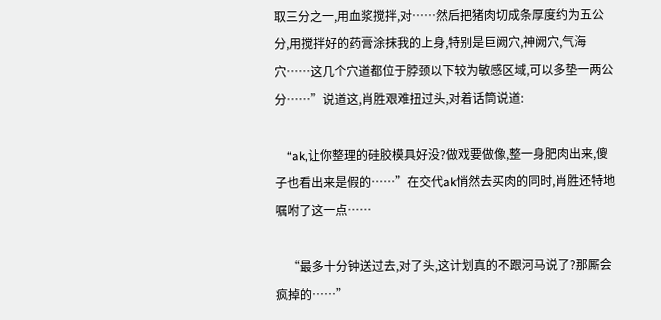取三分之一,用血浆搅拌,对……然后把猪肉切成条厚度约为五公分,用搅拌好的药膏涂抹我的上身,特别是巨阙穴,神阙穴,气海穴……这几个穴道都位于脖颈以下较为敏感区域,可以多垫一两公分……”说道这,肖胜艰难扭过头,对着话筒说道:

    “ak,让你整理的硅胶模具好没?做戏要做像,整一身肥肉出来,傻子也看出来是假的……”在交代ak悄然去买肉的同时,肖胜还特地嘱咐了这一点……

    “最多十分钟送过去,对了头,这计划真的不跟河马说了?那厮会疯掉的……”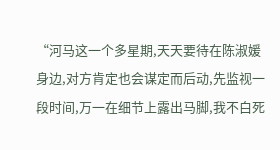“河马这一个多星期,天天要待在陈淑媛身边,对方肯定也会谋定而后动,先监视一段时间,万一在细节上露出马脚,我不白死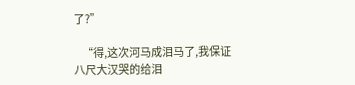了?”

    “得,这次河马成泪马了,我保证八尺大汉哭的给泪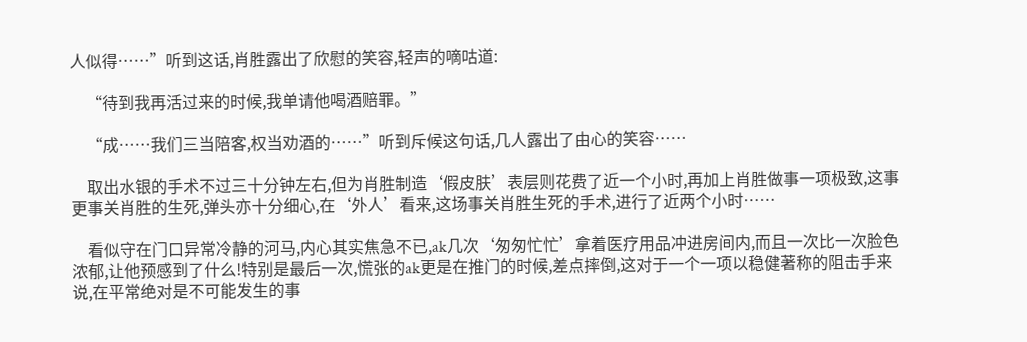人似得……”听到这话,肖胜露出了欣慰的笑容,轻声的嘀咕道:

    “待到我再活过来的时候,我单请他喝酒赔罪。”

    “成……我们三当陪客,权当劝酒的……”听到斥候这句话,几人露出了由心的笑容……

    取出水银的手术不过三十分钟左右,但为肖胜制造‘假皮肤’表层则花费了近一个小时,再加上肖胜做事一项极致,这事更事关肖胜的生死,弹头亦十分细心,在‘外人’看来,这场事关肖胜生死的手术,进行了近两个小时……

    看似守在门口异常冷静的河马,内心其实焦急不已,ak几次‘匆匆忙忙’拿着医疗用品冲进房间内,而且一次比一次脸色浓郁,让他预感到了什么!特别是最后一次,慌张的ak更是在推门的时候,差点摔倒,这对于一个一项以稳健著称的阻击手来说,在平常绝对是不可能发生的事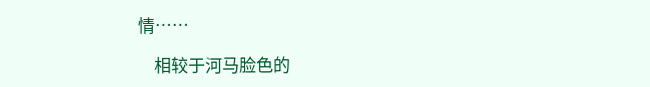情……

    相较于河马脸色的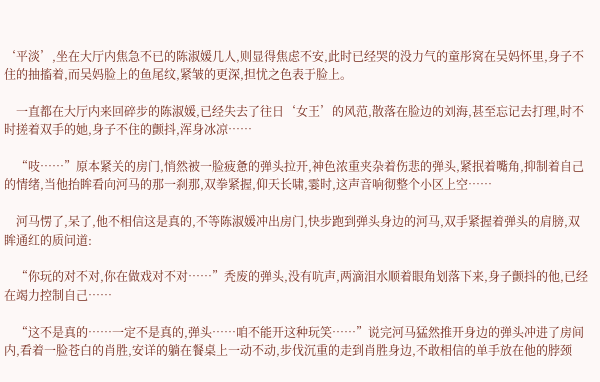‘平淡’,坐在大厅内焦急不已的陈淑媛几人,则显得焦虑不安,此时已经哭的没力气的童彤窝在吴妈怀里,身子不住的抽搐着,而吴妈脸上的鱼尾纹,紧皱的更深,担忧之色表于脸上。

    一直都在大厅内来回碎步的陈淑媛,已经失去了往日‘女王’的风范,散落在脸边的刘海,甚至忘记去打理,时不时搓着双手的她,身子不住的颤抖,浑身冰凉……

    “吱……”原本紧关的房门,悄然被一脸疲惫的弹头拉开,神色浓重夹杂着伤悲的弹头,紧抿着嘴角,抑制着自己的情绪,当他抬眸看向河马的那一刹那,双拳紧握,仰天长啸,霎时,这声音响彻整个小区上空……

    河马愣了,呆了,他不相信这是真的,不等陈淑媛冲出房门,快步跑到弹头身边的河马,双手紧握着弹头的肩膀,双眸通红的质问道:

    “你玩的对不对,你在做戏对不对……”秃废的弹头,没有吭声,两滴泪水顺着眼角划落下来,身子颤抖的他,已经在竭力控制自己……

    “这不是真的……一定不是真的,弹头……咱不能开这种玩笑……”说完河马猛然推开身边的弹头冲进了房间内,看着一脸苍白的肖胜,安详的躺在餐桌上一动不动,步伐沉重的走到肖胜身边,不敢相信的单手放在他的脖颈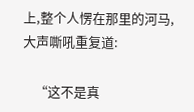上,整个人愣在那里的河马,大声嘶吼重复道:

    “这不是真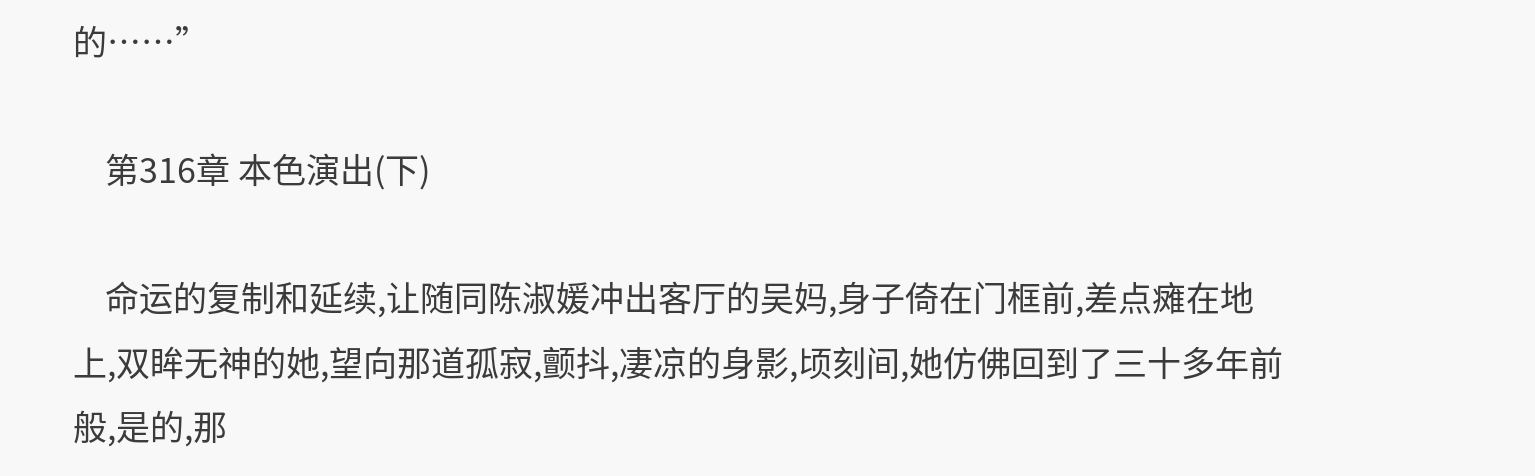的……”

    第316章 本色演出(下)

    命运的复制和延续,让随同陈淑媛冲出客厅的吴妈,身子倚在门框前,差点瘫在地上,双眸无神的她,望向那道孤寂,颤抖,凄凉的身影,顷刻间,她仿佛回到了三十多年前般,是的,那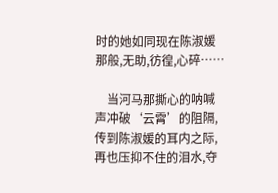时的她如同现在陈淑媛那般,无助,彷徨,心碎……

    当河马那撕心的呐喊声冲破‘云霄’的阻隔,传到陈淑媛的耳内之际,再也压抑不住的泪水,夺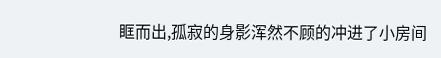眶而出,孤寂的身影浑然不顾的冲进了小房间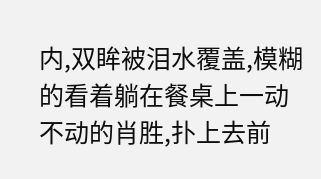内,双眸被泪水覆盖,模糊的看着躺在餐桌上一动不动的肖胜,扑上去前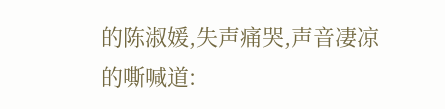的陈淑媛,失声痛哭,声音凄凉的嘶喊道: